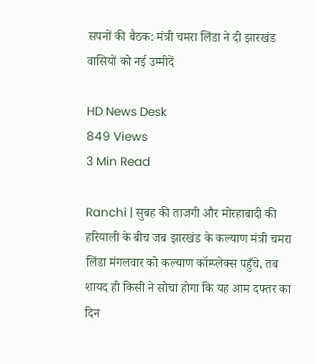सपनों की बैठक: मंत्री चमरा लिंडा ने दी झारखंड वासियों को नई उम्मीदें

HD News Desk
849 Views
3 Min Read

Ranchi | सुबह की ताजगी और मोरहाबादी की हरियाली के बीच जब झारखंड के कल्याण मंत्री चमरा लिंडा मंगलवार को कल्याण कॉम्प्लेक्स पहुँचे, तब शायद ही किसी ने सोचा होगा कि यह आम दफ्तर का दिन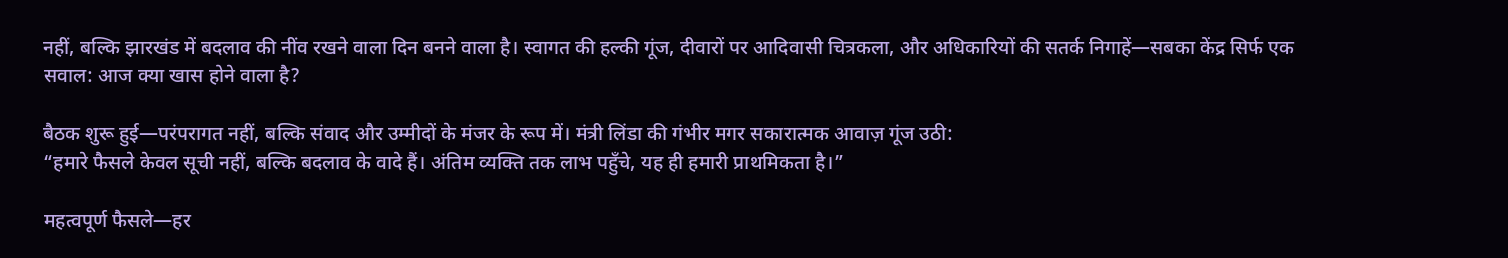नहीं, बल्कि झारखंड में बदलाव की नींव रखने वाला दिन बनने वाला है। स्वागत की हल्की गूंज, दीवारों पर आदिवासी चित्रकला, और अधिकारियों की सतर्क निगाहें—सबका केंद्र सिर्फ एक सवाल: आज क्या खास होने वाला है?

बैठक शुरू हुई—परंपरागत नहीं, बल्कि संवाद और उम्मीदों के मंजर के रूप में। मंत्री लिंडा की गंभीर मगर सकारात्मक आवाज़ गूंज उठी:
“हमारे फैसले केवल सूची नहीं, बल्कि बदलाव के वादे हैं। अंतिम व्यक्ति तक लाभ पहुँचे, यह ही हमारी प्राथमिकता है।”

महत्वपूर्ण फैसले—हर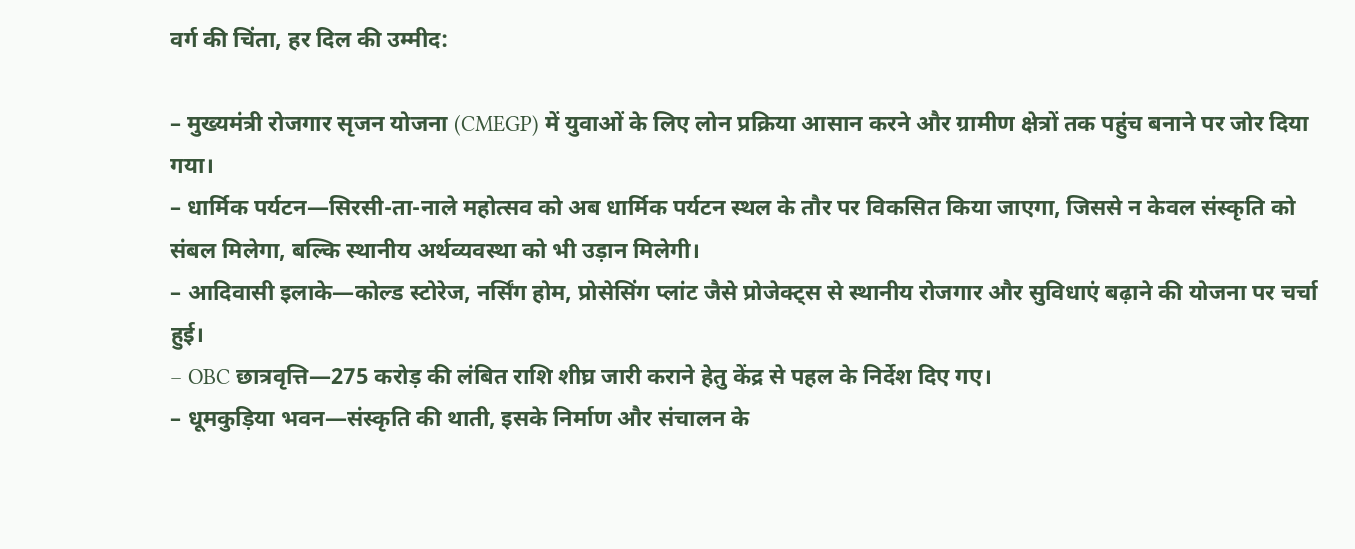वर्ग की चिंता, हर दिल की उम्मीद:

– मुख्यमंत्री रोजगार सृजन योजना (CMEGP) में युवाओं के लिए लोन प्रक्रिया आसान करने और ग्रामीण क्षेत्रों तक पहुंच बनाने पर जोर दिया गया।
– धार्मिक पर्यटन—सिरसी-ता-नाले महोत्सव को अब धार्मिक पर्यटन स्थल के तौर पर विकसित किया जाएगा, जिससे न केवल संस्कृति को संबल मिलेगा, बल्कि स्थानीय अर्थव्यवस्था को भी उड़ान मिलेगी।
– आदिवासी इलाके—कोल्ड स्टोरेज, नर्सिंग होम, प्रोसेसिंग प्लांट जैसे प्रोजेक्ट्स से स्थानीय रोजगार और सुविधाएं बढ़ाने की योजना पर चर्चा हुई।
– OBC छात्रवृत्ति—275 करोड़ की लंबित राशि शीघ्र जारी कराने हेतु केंद्र से पहल के निर्देश दिए गए।
– धूमकुड़िया भवन—संस्कृति की थाती, इसके निर्माण और संचालन के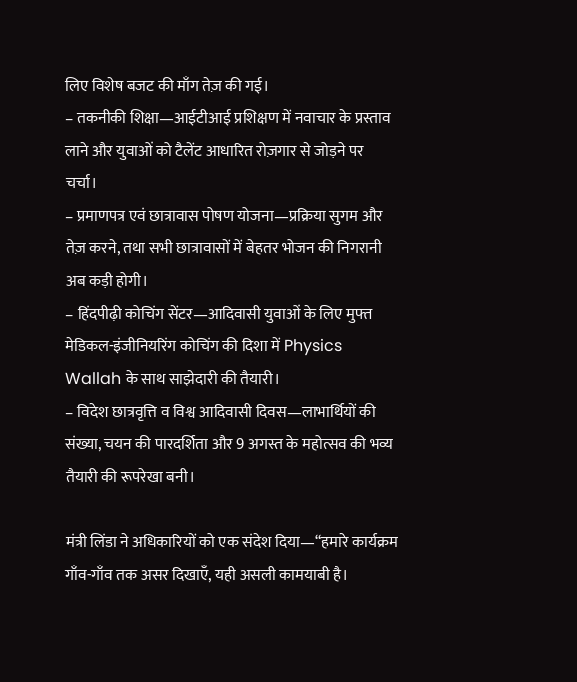लिए विशेष बजट की माँग तेज़ की गई।
– तकनीकी शिक्षा—आईटीआई प्रशिक्षण में नवाचार के प्रस्ताव लाने और युवाओं को टैलेंट आधारित रोज़गार से जोड़ने पर चर्चा।
– प्रमाणपत्र एवं छात्रावास पोषण योजना—प्रक्रिया सुगम और तेज़ करने, तथा सभी छात्रावासों में बेहतर भोजन की निगरानी अब कड़ी होगी।
– हिंदपीढ़ी कोचिंग सेंटर—आदिवासी युवाओं के लिए मुफ्त मेडिकल-इंजीनियरिंग कोचिंग की दिशा में Physics Wallah के साथ साझेदारी की तैयारी।
– विदेश छात्रवृत्ति व विश्व आदिवासी दिवस—लाभार्थियों की संख्या, चयन की पारदर्शिता और 9 अगस्त के महोत्सव की भव्य तैयारी की रूपरेखा बनी।

मंत्री लिंडा ने अधिकारियों को एक संदेश दिया—“हमारे कार्यक्रम गाँव-गाँव तक असर दिखाएँ, यही असली कामयाबी है।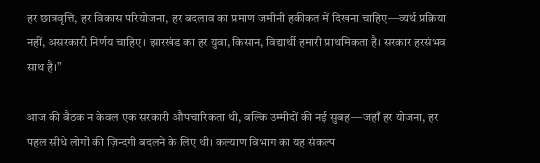हर छात्रवृत्ति, हर विकास परियोजना, हर बदलाव का प्रमाण जमीनी हकीकत में दिखना चाहिए—व्यर्थ प्रक्रिया नहीं, असरकारी निर्णय चाहिए। झारखंड का हर युवा, किसान, विद्यार्थी हमारी प्राथमिकता है। सरकार हरसंभव साथ है।”

आज की बैठक न केवल एक सरकारी औपचारिकता थी, बल्कि उम्मीदों की नई सुबह—जहाँ हर योजना, हर पहल सीधे लोगों की ज़िन्दगी बदलने के लिए थी। कल्याण विभाग का यह संकल्प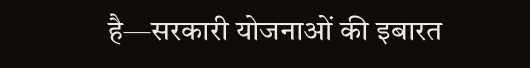है—सरकारी योजनाओं की इबारत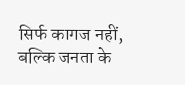सिर्फ कागज नहीं, बल्कि जनता के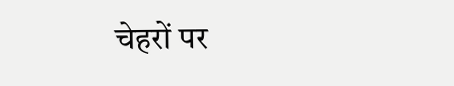चेहरों पर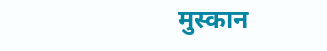मुस्कान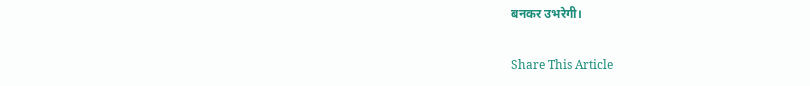बनकर उभरेगी।

Share This Article